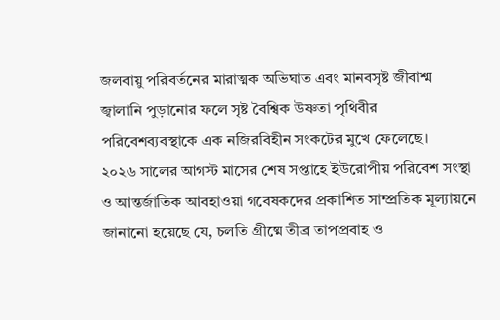জলবায়ু পরিবর্তনের মারাত্মক অভিঘাত এবং মানবসৃষ্ট জীবাশ্ম জ্বালানি পুড়ানোর ফলে সৃষ্ট বৈশ্বিক উষ্ণতা পৃথিবীর পরিবেশব্যবস্থাকে এক নজিরবিহীন সংকটের মুখে ফেলেছে।
২০২৬ সালের আগস্ট মাসের শেষ সপ্তাহে ইউরোপীয় পরিবেশ সংস্থা ও আন্তর্জাতিক আবহাওয়া গবেষকদের প্রকাশিত সাম্প্রতিক মূল্যায়নে জানানো হয়েছে যে, চলতি গ্রীষ্মে তীব্র তাপপ্রবাহ ও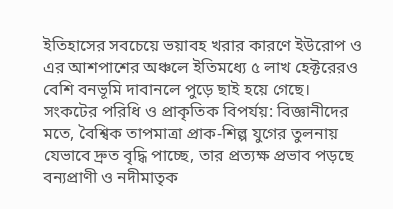ইতিহাসের সবচেয়ে ভয়াবহ খরার কারণে ইউরোপ ও এর আশপাশের অঞ্চলে ইতিমধ্যে ৫ লাখ হেক্টরেরও বেশি বনভূমি দাবানলে পুড়ে ছাই হয়ে গেছে।
সংকটের পরিধি ও প্রাকৃতিক বিপর্যয়: বিজ্ঞানীদের মতে, বৈশ্বিক তাপমাত্রা প্রাক-শিল্প যুগের তুলনায় যেভাবে দ্রুত বৃদ্ধি পাচ্ছে, তার প্রত্যক্ষ প্রভাব পড়ছে বন্যপ্রাণী ও নদীমাতৃক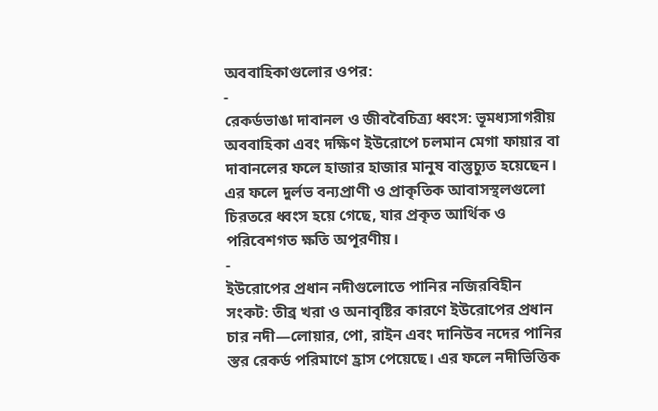অববাহিকাগুলোর ওপর:
-
রেকর্ডভাঙা দাবানল ও জীববৈচিত্র্য ধ্বংস: ভূমধ্যসাগরীয় অববাহিকা এবং দক্ষিণ ইউরোপে চলমান মেগা ফায়ার বা দাবানলের ফলে হাজার হাজার মানুষ বাস্তুচ্যুত হয়েছেন। এর ফলে দুর্লভ বন্যপ্রাণী ও প্রাকৃতিক আবাসস্থলগুলো চিরতরে ধ্বংস হয়ে গেছে, যার প্রকৃত আর্থিক ও পরিবেশগত ক্ষতি অপূরণীয়।
-
ইউরোপের প্রধান নদীগুলোতে পানির নজিরবিহীন সংকট: তীব্র খরা ও অনাবৃষ্টির কারণে ইউরোপের প্রধান চার নদী—লোয়ার, পো, রাইন এবং দানিউব নদের পানির স্তর রেকর্ড পরিমাণে হ্রাস পেয়েছে। এর ফলে নদীভিত্তিক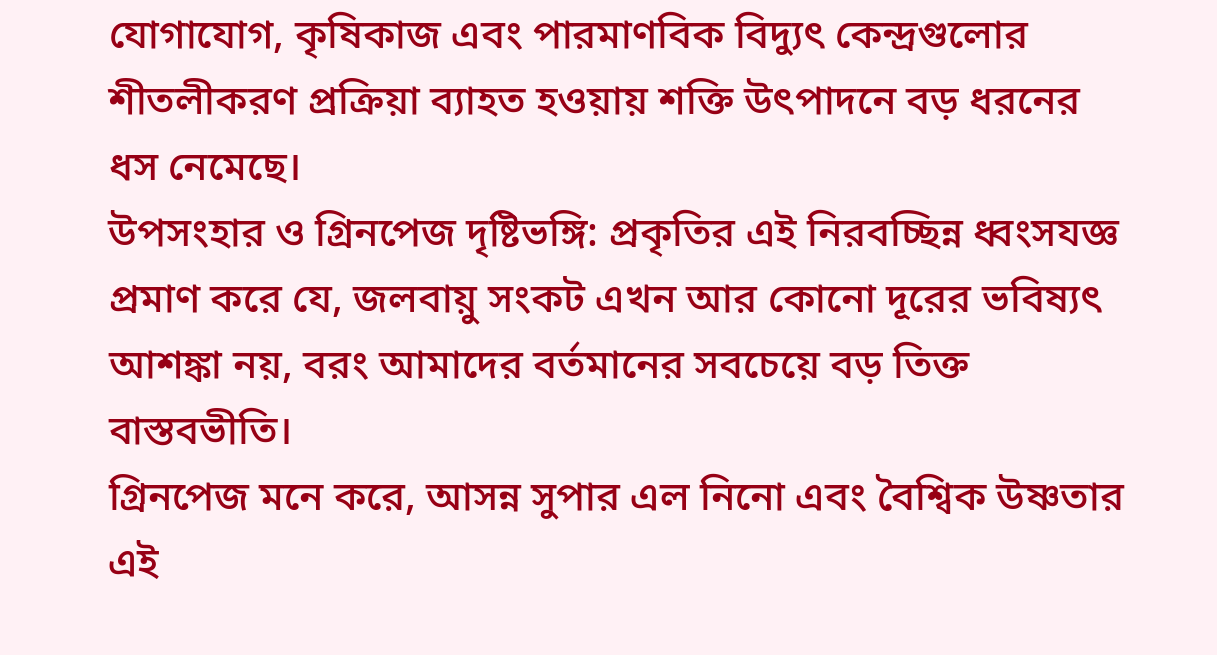যোগাযোগ, কৃষিকাজ এবং পারমাণবিক বিদ্যুৎ কেন্দ্রগুলোর শীতলীকরণ প্রক্রিয়া ব্যাহত হওয়ায় শক্তি উৎপাদনে বড় ধরনের ধস নেমেছে।
উপসংহার ও গ্রিনপেজ দৃষ্টিভঙ্গি: প্রকৃতির এই নিরবচ্ছিন্ন ধ্বংসযজ্ঞ প্রমাণ করে যে, জলবায়ু সংকট এখন আর কোনো দূরের ভবিষ্যৎ আশঙ্কা নয়, বরং আমাদের বর্তমানের সবচেয়ে বড় তিক্ত বাস্তবভীতি।
গ্রিনপেজ মনে করে, আসন্ন সুপার এল নিনো এবং বৈশ্বিক উষ্ণতার এই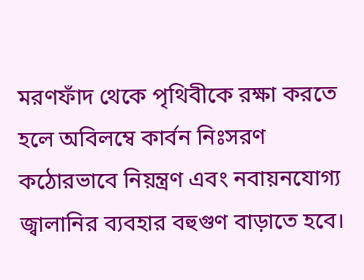মরণফাঁদ থেকে পৃথিবীকে রক্ষা করতে হলে অবিলম্বে কার্বন নিঃসরণ কঠোরভাবে নিয়ন্ত্রণ এবং নবায়নযোগ্য জ্বালানির ব্যবহার বহুগুণ বাড়াতে হবে।